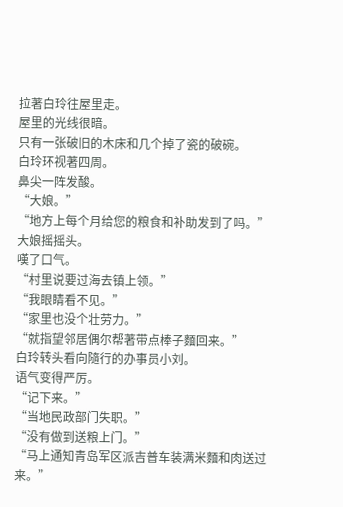拉著白玲往屋里走。
屋里的光线很暗。
只有一张破旧的木床和几个掉了瓷的破碗。
白玲环视著四周。
鼻尖一阵发酸。
“大娘。”
“地方上每个月给您的粮食和补助发到了吗。”
大娘摇摇头。
嘆了口气。
“村里说要过海去镇上领。”
“我眼睛看不见。”
“家里也没个壮劳力。”
“就指望邻居偶尔帮著带点棒子麵回来。”
白玲转头看向隨行的办事员小刘。
语气变得严厉。
“记下来。”
“当地民政部门失职。”
“没有做到送粮上门。”
“马上通知青岛军区派吉普车装满米麵和肉送过来。”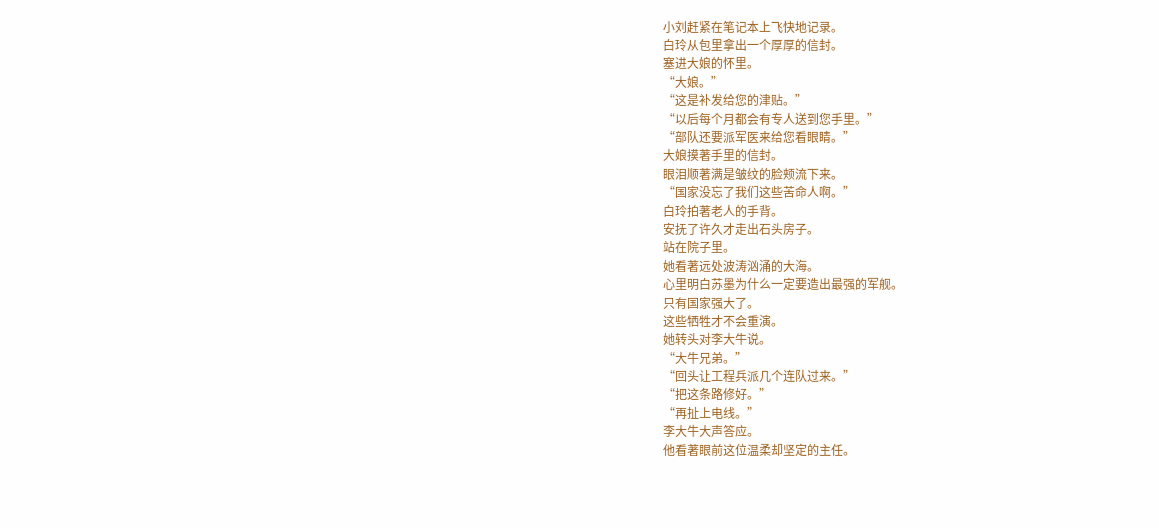小刘赶紧在笔记本上飞快地记录。
白玲从包里拿出一个厚厚的信封。
塞进大娘的怀里。
“大娘。”
“这是补发给您的津贴。”
“以后每个月都会有专人送到您手里。”
“部队还要派军医来给您看眼睛。”
大娘摸著手里的信封。
眼泪顺著满是皱纹的脸颊流下来。
“国家没忘了我们这些苦命人啊。”
白玲拍著老人的手背。
安抚了许久才走出石头房子。
站在院子里。
她看著远处波涛汹涌的大海。
心里明白苏墨为什么一定要造出最强的军舰。
只有国家强大了。
这些牺牲才不会重演。
她转头对李大牛说。
“大牛兄弟。”
“回头让工程兵派几个连队过来。”
“把这条路修好。”
“再扯上电线。”
李大牛大声答应。
他看著眼前这位温柔却坚定的主任。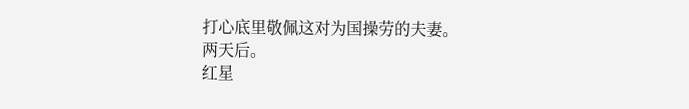打心底里敬佩这对为国操劳的夫妻。
两天后。
红星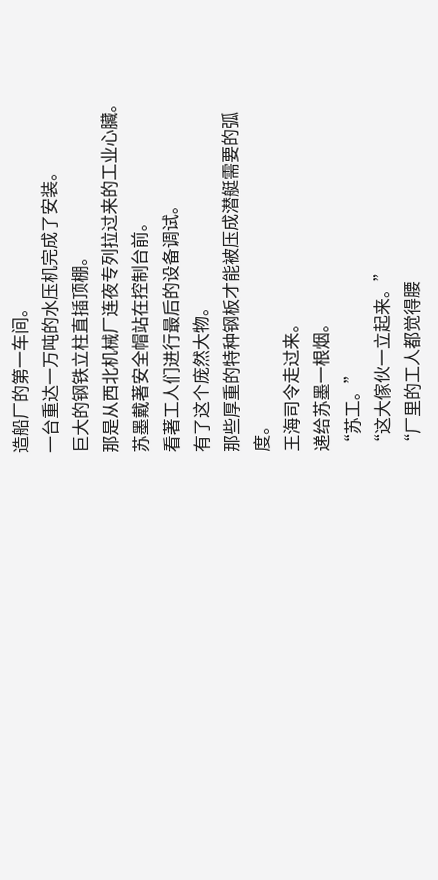造船厂的第一车间。
一台重达一万吨的水压机完成了安装。
巨大的钢铁立柱直插顶棚。
那是从西北机械厂连夜专列拉过来的工业心臟。
苏墨戴著安全帽站在控制台前。
看著工人们进行最后的设备调试。
有了这个庞然大物。
那些厚重的特种钢板才能被压成潜艇需要的弧度。
王海司令走过来。
递给苏墨一根烟。
“苏工。”
“这大傢伙一立起来。”
“厂里的工人都觉得腰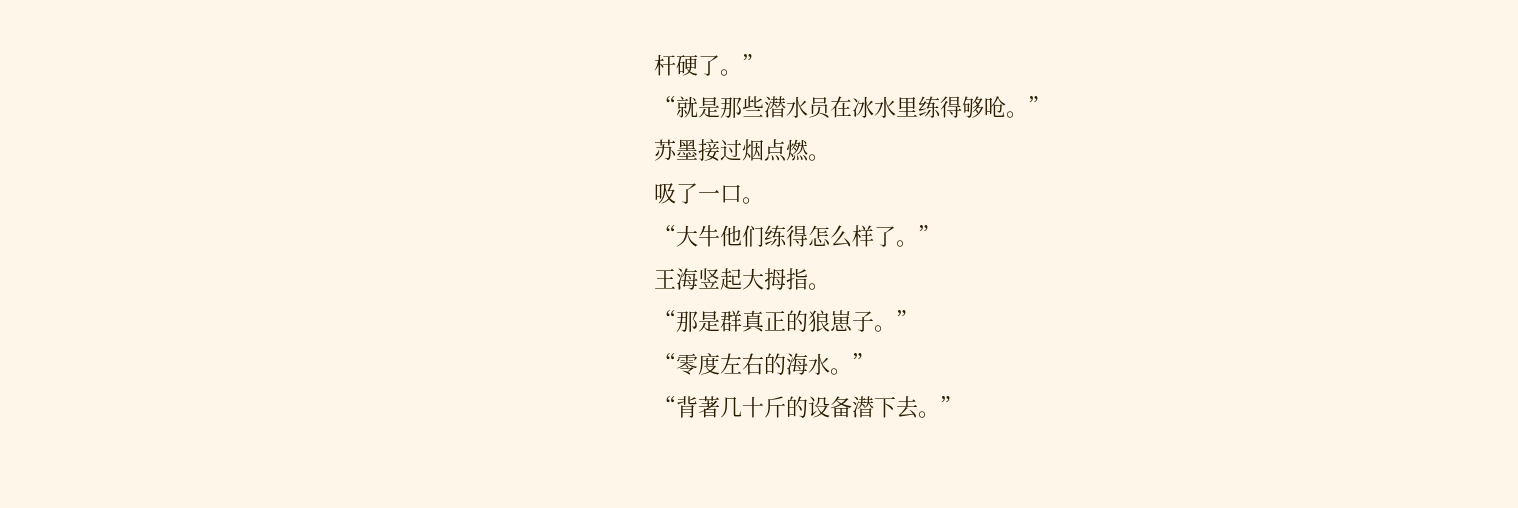杆硬了。”
“就是那些潜水员在冰水里练得够呛。”
苏墨接过烟点燃。
吸了一口。
“大牛他们练得怎么样了。”
王海竖起大拇指。
“那是群真正的狼崽子。”
“零度左右的海水。”
“背著几十斤的设备潜下去。”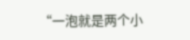“一泡就是两个小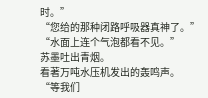时。”
“您给的那种闭路呼吸器真神了。”
“水面上连个气泡都看不见。”
苏墨吐出青烟。
看著万吨水压机发出的轰鸣声。
“等我们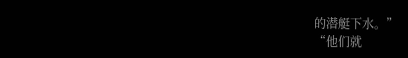的潜艇下水。”
“他们就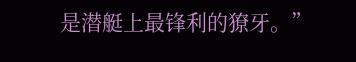是潜艇上最锋利的獠牙。”